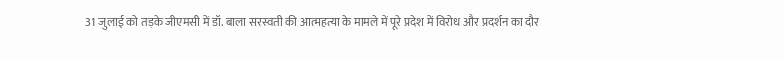31 जुलाई को तड़के जीएमसी में डॉ. बाला सरस्वती की आत्महत्या के मामले में पूरे प्रदेश में विरोध और प्रदर्शन का दौर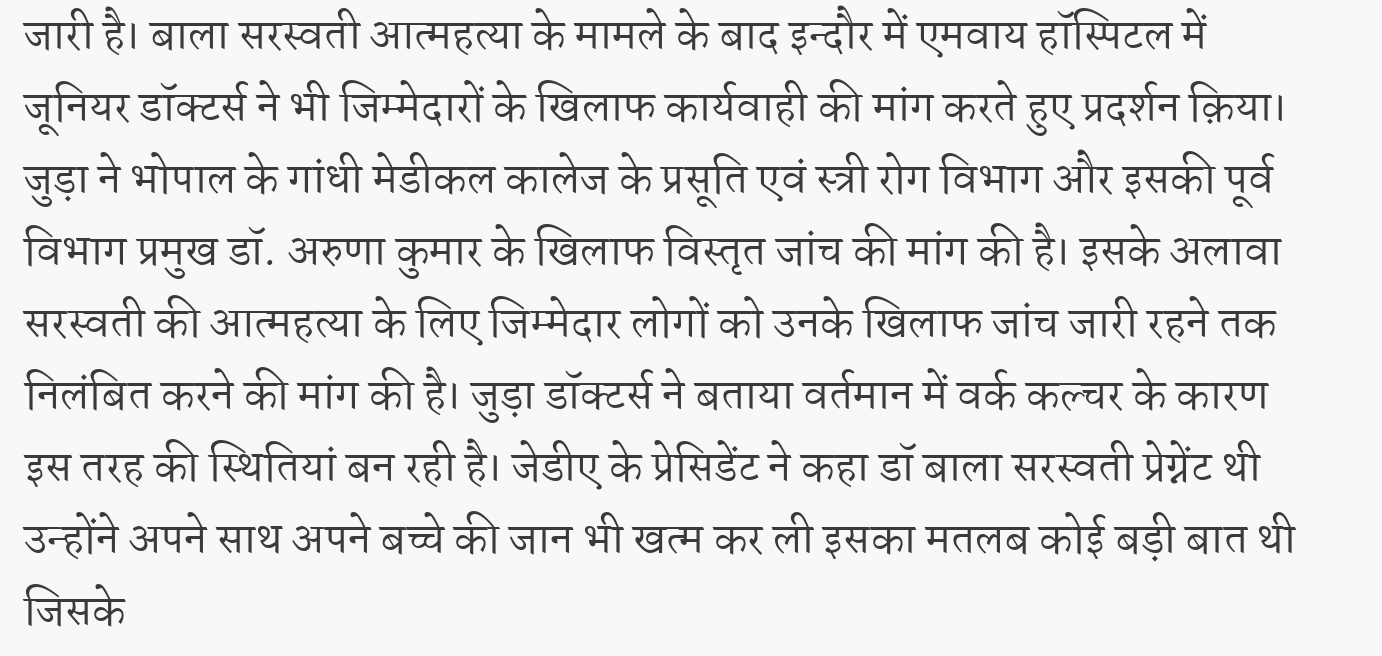जारी है। बाला सरस्वती आत्महत्या के मामले के बाद इन्दौर में एमवाय हॉस्पिटल में जूनियर डॉक्टर्स ने भी जिम्मेदारों के खिलाफ कार्यवाही की मांग करते हुए प्रदर्शन क़िया।
जुड़ा ने भोपाल के गांधी मेडीकल कालेज के प्रसूति एवं स्त्री रोग विभाग और इसकी पूर्व विभाग प्रमुख डॉ. अरुणा कुमार के खिलाफ विस्तृत जांच की मांग की है। इसके अलावा सरस्वती की आत्महत्या के लिए जिम्मेदार लोगों को उनके खिलाफ जांच जारी रहने तक निलंबित करने की मांग की है। जुड़ा डॉक्टर्स ने बताया वर्तमान में वर्क कल्चर के कारण इस तरह की स्थितियां बन रही है। जेडीए के प्रेसिडेंट ने कहा डॉ बाला सरस्वती प्रेग्नेंट थी उन्होंने अपने साथ अपने बच्चे की जान भी खत्म कर ली इसका मतलब कोई बड़ी बात थी जिसके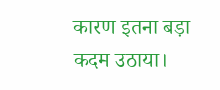कारण इतना बड़ा कदम उठाया।